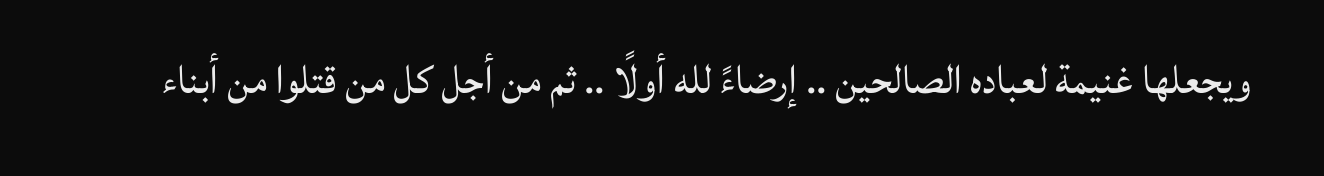ويجعلها غنيمة لعباده الصالحين .. إرضاءً لله أولًا .. ثم من أجل كل من قتلوا من أبناء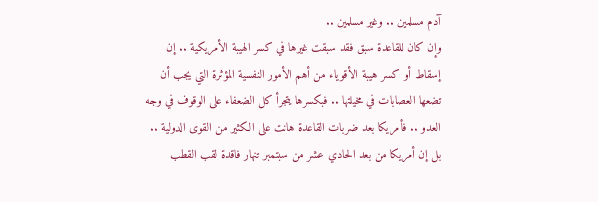آدم مسلمين .. وغير مسلمين ..
وإن كان للقاعدة سبق فقد سبقت غيرها في كسر الهيبة الأمريكية .. إن إسقاط أو كسر هيبة الأقوياء من أهم الأمور النفسية المؤثرة التي يجب أن تضعها العصابات في مخيلتها .. فبكسرها يتجرأ كل الضعفاء على الوقوف في وجه العدو .. فأمريكا بعد ضربات القاعدة هانت على الكثير من القوى الدولية .. بل إن أمريكا من بعد الحادي عشر من سبتمبر تنهار فاقدة لقب القطب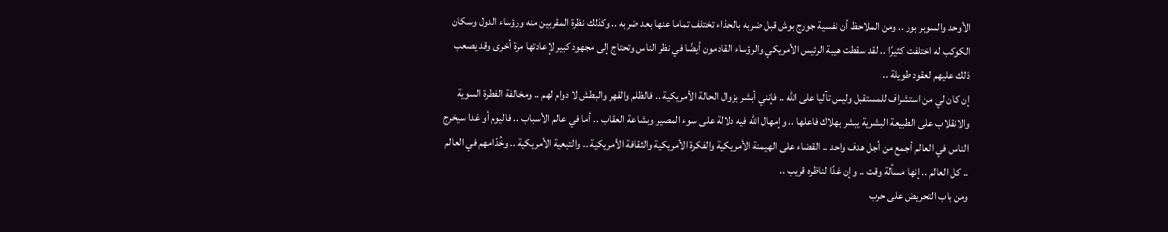الأوحد والسوبر بور .. ومن الملاحظ أن نفسية جورج بوش قبل ضربه بالحذاء تختلف تماما عنها بعد ضربه .. وكذلك نظرة المقربين منه ورؤساء الدول وسكان الكوكب له اختلفت كثيرًا .. لقد سقطت هيبة الرئيس الأمريكي والرؤساء القادمون أيضًا في نظر الناس وتحتاج إلى مجهود كبير لإعادتها مرة أخرى وقد يصعب ذلك عليهم لعقود طويلة ..
إن كان لي من استشراف للمستقبل وليس تآليا على الله .. فإنني أبشر بزوال الحالة الأمريكية .. فالظلم والقهر والبطش لا دوام لهم .. ومخالفة الفطرة السوية والانقلاب على الطبيعة البشرية يبشر بهلاك فاعلها .. وإمهال الله فيه دلالة على سوء المصير وبشاعة العقاب .. أما في عالم الأسباب .. فاليوم أو غدا سيخرج الناس في العالم أجمع من أجل هدف واحد .. القضاء على الهيمنة الأمريكية والفكرة الأمريكية والثقافة الأمريكية .. والتبعية الأمريكية .. وخُدّامهم في العالم .. كل العالم .. إنها مسألة وقت .. وإن غدًا لناظره قريب ..
ومن باب التحريض على حرب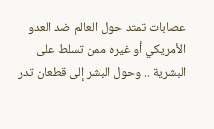عصابات تمتد حول العالم ضد العدو الأمريكي أو غيره ممن تسلط على البشرية .. وحول البشر إلى قطعان تدر